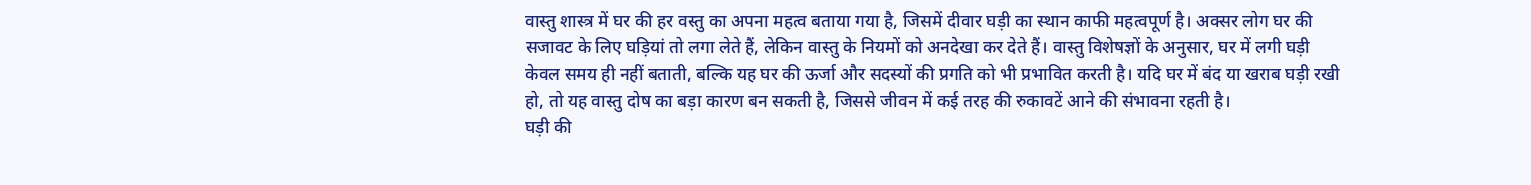वास्तु शास्त्र में घर की हर वस्तु का अपना महत्व बताया गया है, जिसमें दीवार घड़ी का स्थान काफी महत्वपूर्ण है। अक्सर लोग घर की सजावट के लिए घड़ियां तो लगा लेते हैं, लेकिन वास्तु के नियमों को अनदेखा कर देते हैं। वास्तु विशेषज्ञों के अनुसार, घर में लगी घड़ी केवल समय ही नहीं बताती, बल्कि यह घर की ऊर्जा और सदस्यों की प्रगति को भी प्रभावित करती है। यदि घर में बंद या खराब घड़ी रखी हो, तो यह वास्तु दोष का बड़ा कारण बन सकती है, जिससे जीवन में कई तरह की रुकावटें आने की संभावना रहती है।
घड़ी की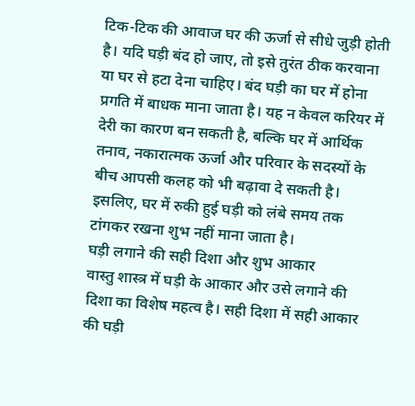टिक-टिक की आवाज घर की ऊर्जा से सीधे जुड़ी होती है। यदि घड़ी बंद हो जाए, तो इसे तुरंत ठीक करवाना या घर से हटा देना चाहिए। बंद घड़ी का घर में होना प्रगति में बाधक माना जाता है। यह न केवल करियर में देरी का कारण बन सकती है, बल्कि घर में आर्थिक तनाव, नकारात्मक ऊर्जा और परिवार के सदस्यों के बीच आपसी कलह को भी बढ़ावा दे सकती है। इसलिए, घर में रुकी हुई घड़ी को लंबे समय तक टांगकर रखना शुभ नहीं माना जाता है।
घड़ी लगाने की सही दिशा और शुभ आकार
वास्तु शास्त्र में घड़ी के आकार और उसे लगाने की दिशा का विशेष महत्व है। सही दिशा में सही आकार की घड़ी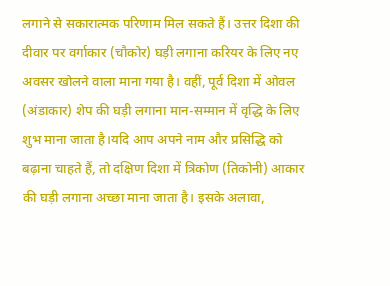लगाने से सकारात्मक परिणाम मिल सकते हैं। उत्तर दिशा की दीवार पर वर्गाकार (चौकोर) घड़ी लगाना करियर के लिए नए अवसर खोलने वाला माना गया है। वहीं, पूर्व दिशा में ओवल (अंडाकार) शेप की घड़ी लगाना मान-सम्मान में वृद्धि के लिए शुभ माना जाता है।यदि आप अपने नाम और प्रसिद्धि को बढ़ाना चाहते हैं, तो दक्षिण दिशा में त्रिकोण (तिकोनी) आकार की घड़ी लगाना अच्छा माना जाता है। इसके अलावा,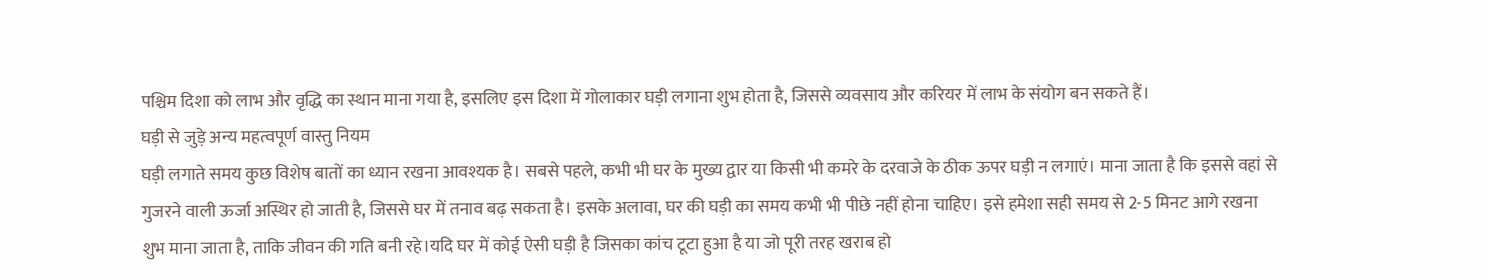पश्चिम दिशा को लाभ और वृद्धि का स्थान माना गया है, इसलिए इस दिशा में गोलाकार घड़ी लगाना शुभ होता है, जिससे व्यवसाय और करियर में लाभ के संयोग बन सकते हैं।
घड़ी से जुड़े अन्य महत्वपूर्ण वास्तु नियम
घड़ी लगाते समय कुछ विशेष बातों का ध्यान रखना आवश्यक है। सबसे पहले, कभी भी घर के मुख्य द्वार या किसी भी कमरे के दरवाजे के ठीक ऊपर घड़ी न लगाएं। माना जाता है कि इससे वहां से गुजरने वाली ऊर्जा अस्थिर हो जाती है, जिससे घर में तनाव बढ़ सकता है। इसके अलावा, घर की घड़ी का समय कभी भी पीछे नहीं होना चाहिए। इसे हमेशा सही समय से 2-5 मिनट आगे रखना शुभ माना जाता है, ताकि जीवन की गति बनी रहे।यदि घर में कोई ऐसी घड़ी है जिसका कांच टूटा हुआ है या जो पूरी तरह खराब हो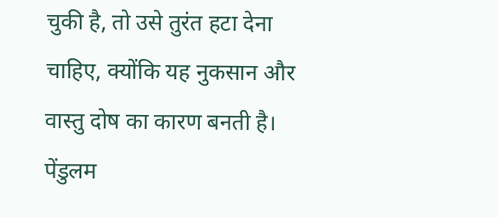चुकी है, तो उसे तुरंत हटा देना चाहिए, क्योंकि यह नुकसान और वास्तु दोष का कारण बनती है। पेंडुलम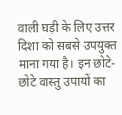वाली घड़ी के लिए उत्तर दिशा को सबसे उपयुक्त माना गया है। इन छोटे-छोटे वास्तु उपायों का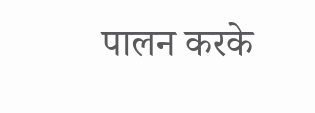पालन करके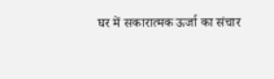घर में सकारात्मक ऊर्जा का संचार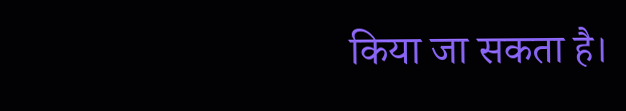किया जा सकता है।